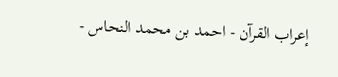إعراب القرآن - احمد بن محمد النحاس -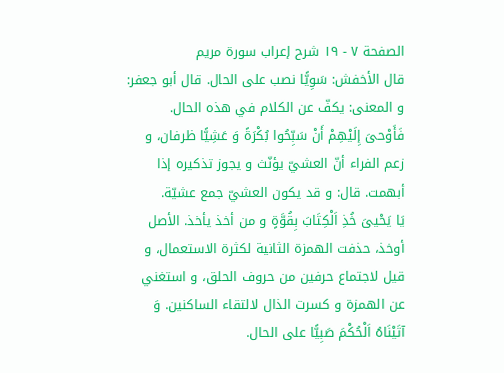الصفحة ٧ - ١٩ شرح إعراب سورة مريم
قال الأخفش: سَوِيًّا نصب على الحال. قال أبو جعفر: و المعنى: يكفّ عن الكلام في هذه الحال.
فَأَوْحىَ إِلَيْهِمْ أَنْ سَبِّحُوا بُكْرَةً وَ عَشِيًّا ظرفان، و زعم الفراء أنّ العشيّ يؤنّث و يجوز تذكيره إذا أبهمت. قال: و قد يكون العشيّ جمع عشيّة.
يَا يَحْيىَ خُذِ اَلْكِتَابَ بِقُوَّةٍ و من أخذ يأخذ. الأصل أوخذ، حذفت الهمزة الثانية لكثرة الاستعمال، و قيل لاجتماع حرفين من حروف الحلق، و استغني عن الهمزة و كسرت الذال لالتقاء الساكنين. وَ آتَيْنَاهُ اَلْحُكْمَ صَبِيًّا على الحال.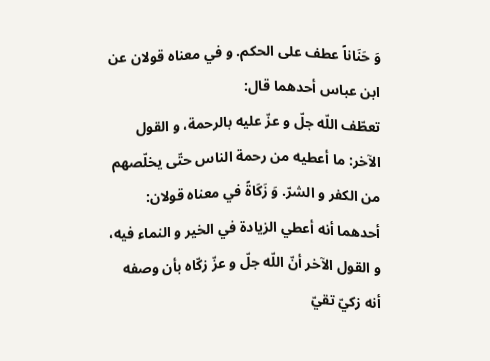وَ حَنَاناً عطف على الحكم. و في معناه قولان عن ابن عباس أحدهما قال:
تعطّف اللّه جلّ و عزّ عليه بالرحمة، و القول الآخر: ما أعطيه من رحمة الناس حتّى يخلّصهم من الكفر و الشرّ. وَ زَكَاةً في معناه قولان: أحدهما أنه أعطي الزيادة في الخير و النماء فيه، و القول الآخر أنّ اللّه جلّ و عزّ زكّاه بأن وصفه أنه زكيّ تقيّ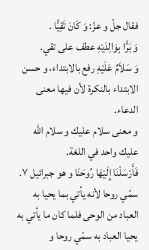فقال جلّ و عزّ: وَ كَانَ تَقِيًّا .
وَ بَرًّا بِوَالِدَيْهِ عطف على تقي.
وَ سَلاَمٌ عَلَيْهِ رفع بالابتداء، و حسن الابتداء بالنكرة لأن فيها معنى الدعاء.
و معنى سلام عليك و سلام اللّه عليك واحد في اللغة.
فَأَرْسَلْنَا إِلَيْهَا رُوحَنَا و هو جبرائيل ٧. سمّي روحا لأنه يأتي بما يحيا به العباد من الوحى فلما كان ما يأتي به يحيا العباد به سمّي روحا و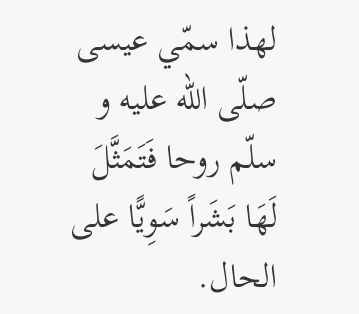لهذا سمّي عيسى صلّى اللّه عليه و سلّم روحا فَتَمَثَّلَ لَهَا بَشَراً سَوِيًّا على الحال.